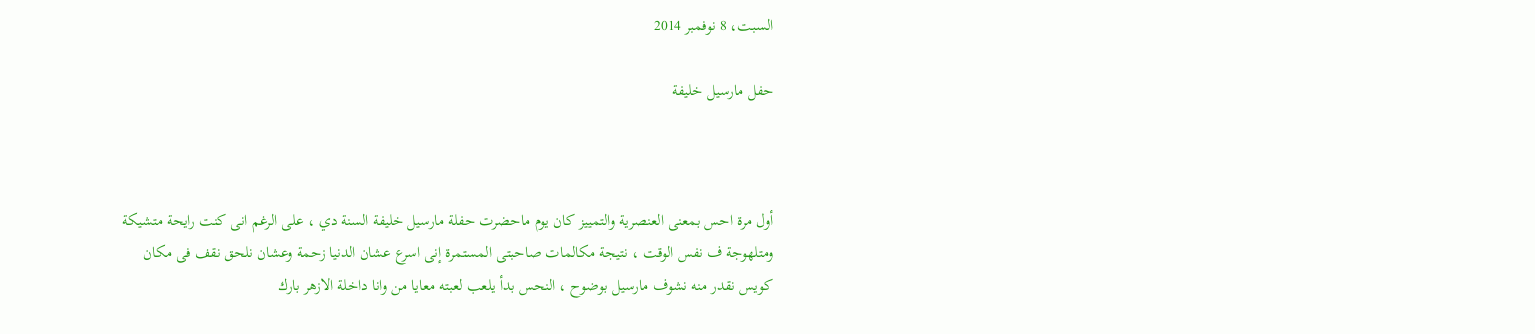السبت، 8 نوفمبر 2014

حفل مارسيل خليفة



أول مرة احس بمعنى العنصرية والتمييز كان يوم ماحضرت حفلة مارسيل خليفة السنة دي ، على الرغم انى كنت رايحة متشيكة ومتلهوجة ف نفس الوقت ، نتيجة مكالمات صاحبتى المستمرة إنى اسرع عشان الدنيا زحمة وعشان نلحق نقف فى مكان كويس نقدر منه نشوف مارسيل بوضوح ، النحس بدأ يلعب لعبته معايا من وانا داخلة الازهر بارك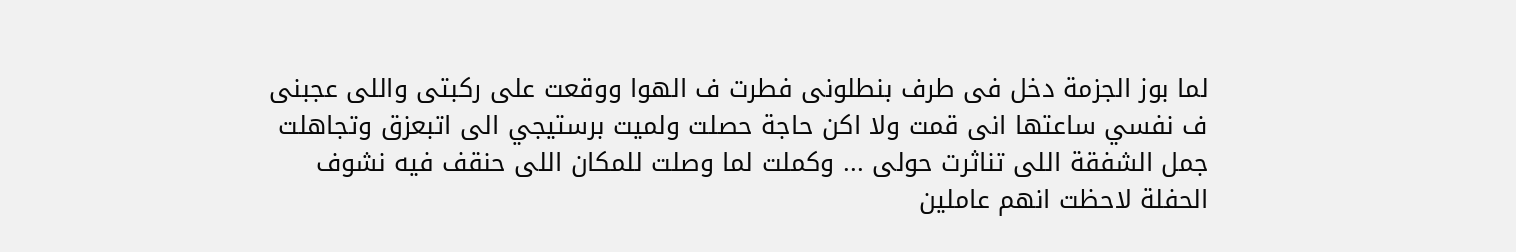لما بوز الجزمة دخل فى طرف بنطلونى فطرت ف الهوا ووقعت على ركبتى واللى عجبنى ف نفسي ساعتها انى قمت ولا اكن حاجة حصلت ولميت برستيجي الى اتبعزق وتجاهلت جمل الشفقة اللى تناثرت حولى ... وكملت لما وصلت للمكان اللى حنقف فيه نشوف الحفلة لاحظت انهم عاملين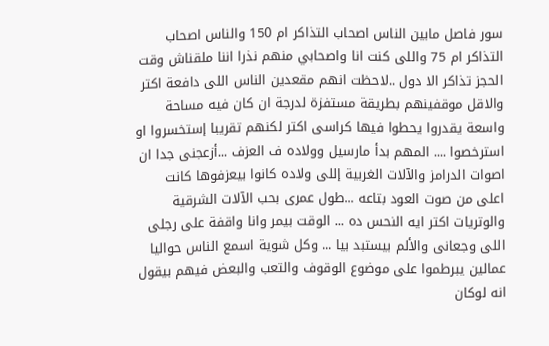سور فاصل مابين الناس اصحاب التذاكر ام 150 والناس اصحاب التذاكر ام 75 واللى كنت انا واصحابي منهم نذرا اننا ملقناش وقت الحجز تذاكر الا دول ..لاحظت انهم مقعدين الناس اللى دافعة اكتر والاقل موقفينهم بطريقة مستفزة لدرجة ان كان فيه مساحة واسعة يقدروا يحطوا فيها كراسى اكتر لكنهم تقريبا إستخسروا او استرخصوا .... المهم بدأ مارسيل وولاده ف العزف ...أزعجنى جدا ان اصوات الدرامز والآلات الغربية إللى ولاده كانوا بيعزفوها كانت اعلى من صوت العود بتاعه ...طول عمرى بحب الآلات الشرقية والوتريات اكتر ايه النحس ده ... الوقت بيمر وانا واقفة على رجلى اللى وجعانى والألم بيستبد بيا ... وكل شوية اسمع الناس حواليا عمالين يبرطموا على موضوع الوقوف والتعب والبعض فيهم بيقول انه لوكان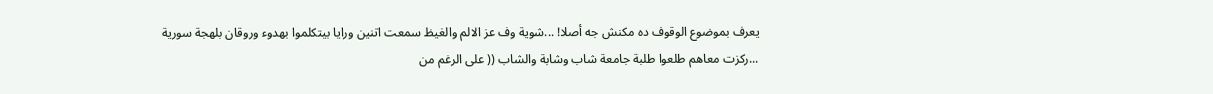يعرف بموضوع الوقوف ده مكنش جه أصلا! ...شوية وف عز الالم والغيظ سمعت اتنين ورايا بيتكلموا بهدوء وروقان بلهجة سورية ...ركزت معاهم طلعوا طلبة جامعة شاب وشابة والشاب (( على الرغم من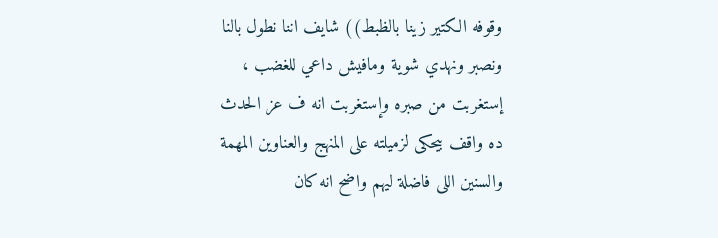وقوفه الكتير زينا بالظبط)) شايف اننا نطول بالنا ونصبر ونهدي شوية ومافيش داعي للغضب ، إستغربت من صبره وإستغربت انه ف عز الحدث ده واقف بيحكى لزميلته على المنهج والعناوين المهمة والسنين اللى فاضلة ليهم واضح انه كان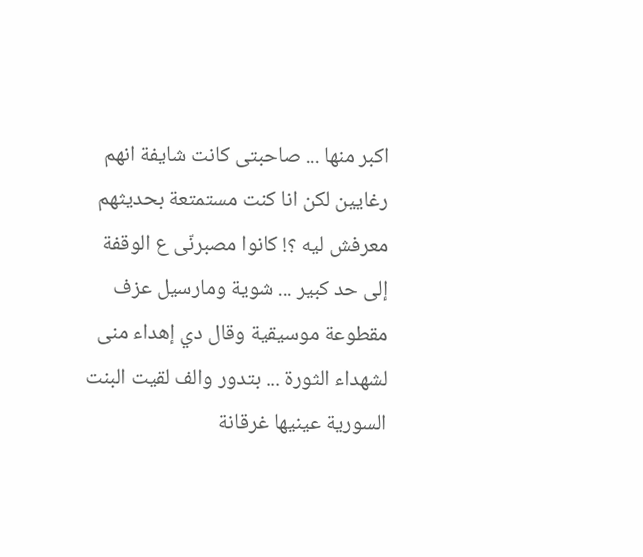اكبر منها ... صاحبتى كانت شايفة انهم رغايين لكن انا كنت مستمتعة بحديثهم معرفش ليه ؟! كانوا مصبرنّى ع الوقفة إلى حد كبير ... شوية ومارسيل عزف مقطوعة موسيقية وقال دي إهداء منى لشهداء الثورة ... بتدور والف لقيت البنت السورية عينيها غرقانة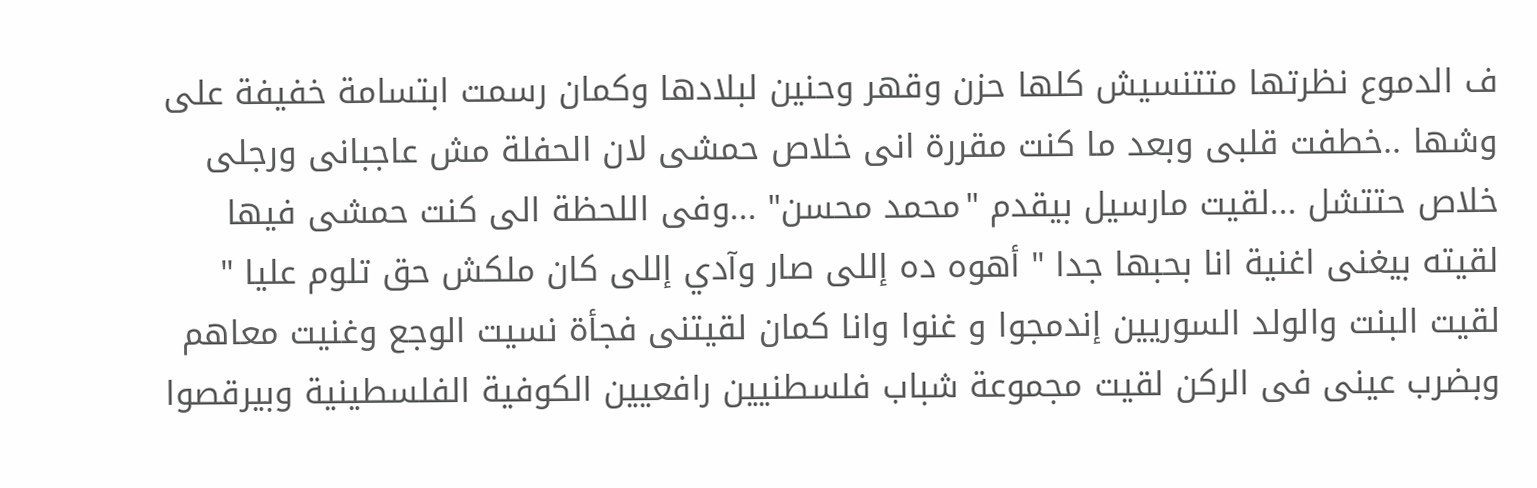ف الدموع نظرتها متتنسيش كلها حزن وقهر وحنين لبلادها وكمان رسمت ابتسامة خفيفة على وشها ..خطفت قلبى وبعد ما كنت مقررة انى خلاص حمشى لان الحفلة مش عاجبانى ورجلى خلاص حتتشل ...لقيت مارسيل بيقدم "محمد محسن" ...وفى اللحظة الى كنت حمشى فيها لقيته بيغنى اغنية انا بحبها جدا " أهوه ده إللى صار وآدي إللى كان ملكش حق تلوم عليا " لقيت البنت والولد السوريين إندمجوا و غنوا وانا كمان لقيتنى فجأة نسيت الوجع وغنيت معاهم وبضرب عينى فى الركن لقيت مجموعة شباب فلسطنيين رافعيين الكوفية الفلسطينية وبيرقصوا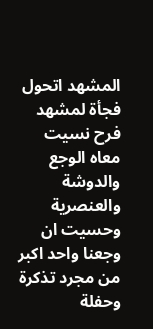المشهد اتحول فجأة لمشهد فرح نسيت معاه الوجع والدوشة والعنصرية وحسيت ان وجعنا واحد اكبر من مجرد تذكرة وحفلة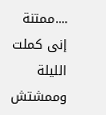....ممتنة إنى كملت الليلة وممشتش